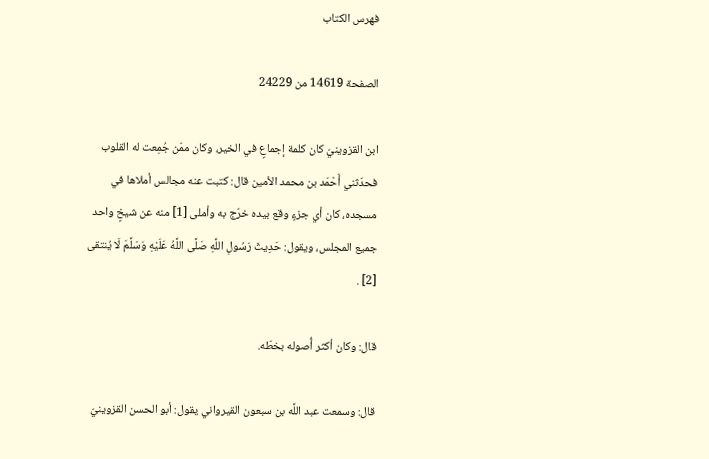فهرس الكتاب

الصفحة 14619 من 24229

ابن القزوينيّ كان كلمة إجماعٍ في الخير، وكان ممّن جُمِعت له القلوب فحدّثني أَحْمَد بن محمد الأمين قال: كتبت عنه مجالس أملاها في مسجده، كان أي جزءٍ وقع بيده خرّج به وأملى [1] منه عن شيخٍ واحد جميع المجلس، ويقول: حَدِيثَ رَسُولِ اللَّهِ صَلَّى اللَّهُ عَلَيْهِ وَسَلَّمَ لَا يُنتقى [2] .

قال: وكان أكثر أُصوله بخطّه.

قال: وسمعت عبد اللَّه بن سبعون القيرواني يقول: أبو الحسن القزوينيّ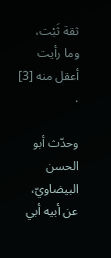ثقة ثَبْت، وما رأيت أعقل منه [3] .

وحدّث أبو الحسن البيضاويّ، عن أبيه أبي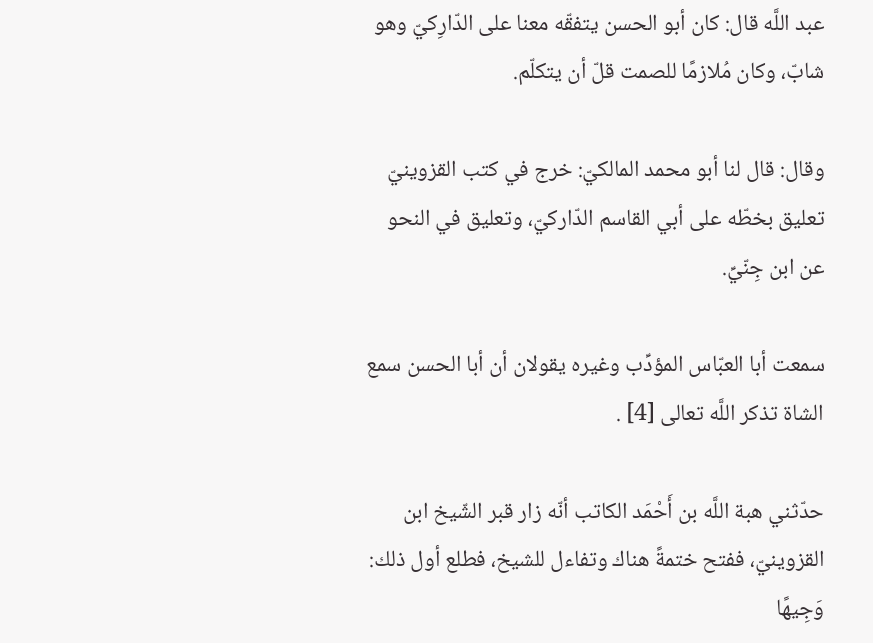عبد اللَّه قال: كان أبو الحسن يتفقّه معنا على الدّارِكيّ وهو شابّ، وكان مُلازمًا للصمت قلّ أن يتكلّم.

وقال: قال لنا أبو محمد المالكيّ: خرج في كتب القزوينيّ تعليق بخطّه على أبي القاسم الدّاركيّ، وتعليق في النحو عن ابن جِنّيِّ.

سمعت أبا العبّاس المؤدِّب وغيره يقولان أن أبا الحسن سمع الشاة تذكر اللَّه تعالى [4] .

حدّثني هبة اللَّه بن أَحْمَد الكاتب أنّه زار قبر الشّيخ ابن القزوينيّ، ففتح ختمةً هناك وتفاءل للشيخ، فطلع أول ذلك: وَجِيهًا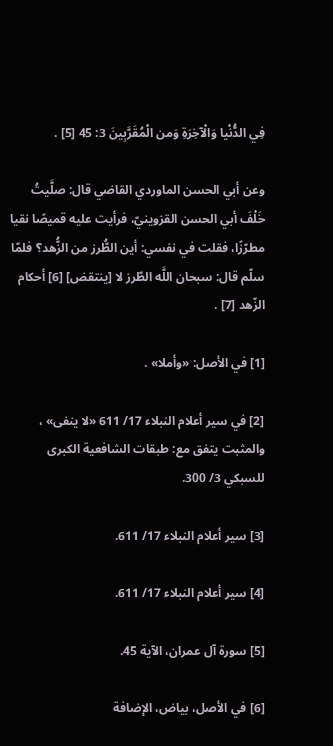فِي الدُّنْيا وَالْآخِرَةِ وَمن الْمُقَرَّبِينَ 3: 45 [5] .

وعن أبي الحسن الماوردي القاضي قال: صلَّيتُ خَلْفَ أبي الحسن القزوينيّ، فرأيت عليه قميصًا نقيا مطرّزًا، فقلت في نفسي: أين الطُّرز من الزُّهد؟ فلمّا سلّم قال: سبحان اللَّه الطّرز لا [ينتقض] [6] أحكام الزّهد [7] .

[1] في الأصل: «وأملا» .

[2] في سير أعلام النبلاء 17/ 611 «لا ينفى» ، والمثبت يتفق مع: طبقات الشافعية الكبرى للسبكي 3/ 300.

[3] سير أعلام النبلاء 17/ 611.

[4] سير أعلام النبلاء 17/ 611.

[5] سورة آل عمران، الآية 45.

[6] في الأصل، بياض، الإضافة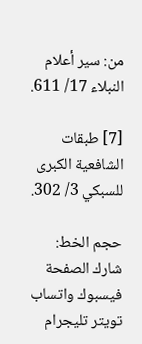من: سير أعلام النبلاء 17/ 611.

[7] طبقات الشافعية الكبرى للسبكي 3/ 302.

حجم الخط:
شارك الصفحة
فيسبوك واتساب تويتر تليجرام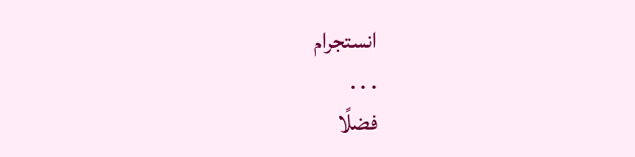انستجرام
. . .
فضلًا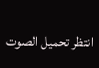انتظر تحميل الصوت